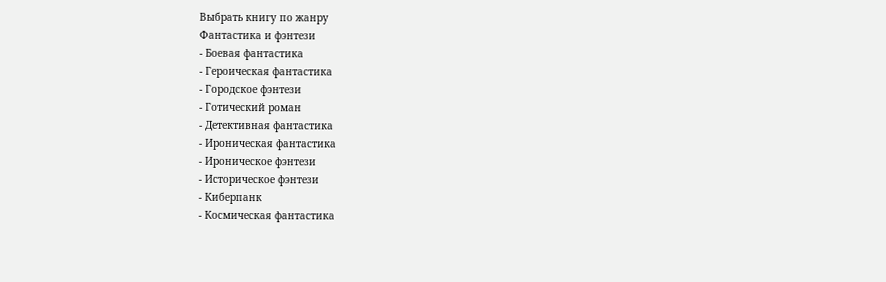Выбрать книгу по жанру
Фантастика и фэнтези
- Боевая фантастика
- Героическая фантастика
- Городское фэнтези
- Готический роман
- Детективная фантастика
- Ироническая фантастика
- Ироническое фэнтези
- Историческое фэнтези
- Киберпанк
- Космическая фантастика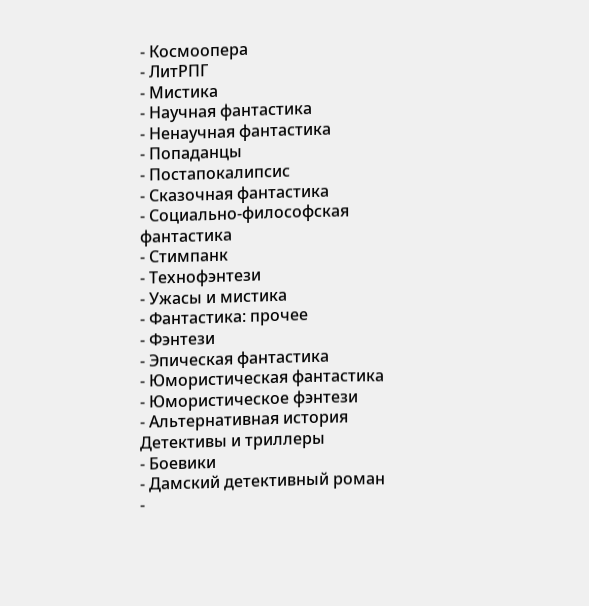- Космоопера
- ЛитРПГ
- Мистика
- Научная фантастика
- Ненаучная фантастика
- Попаданцы
- Постапокалипсис
- Сказочная фантастика
- Социально-философская фантастика
- Стимпанк
- Технофэнтези
- Ужасы и мистика
- Фантастика: прочее
- Фэнтези
- Эпическая фантастика
- Юмористическая фантастика
- Юмористическое фэнтези
- Альтернативная история
Детективы и триллеры
- Боевики
- Дамский детективный роман
-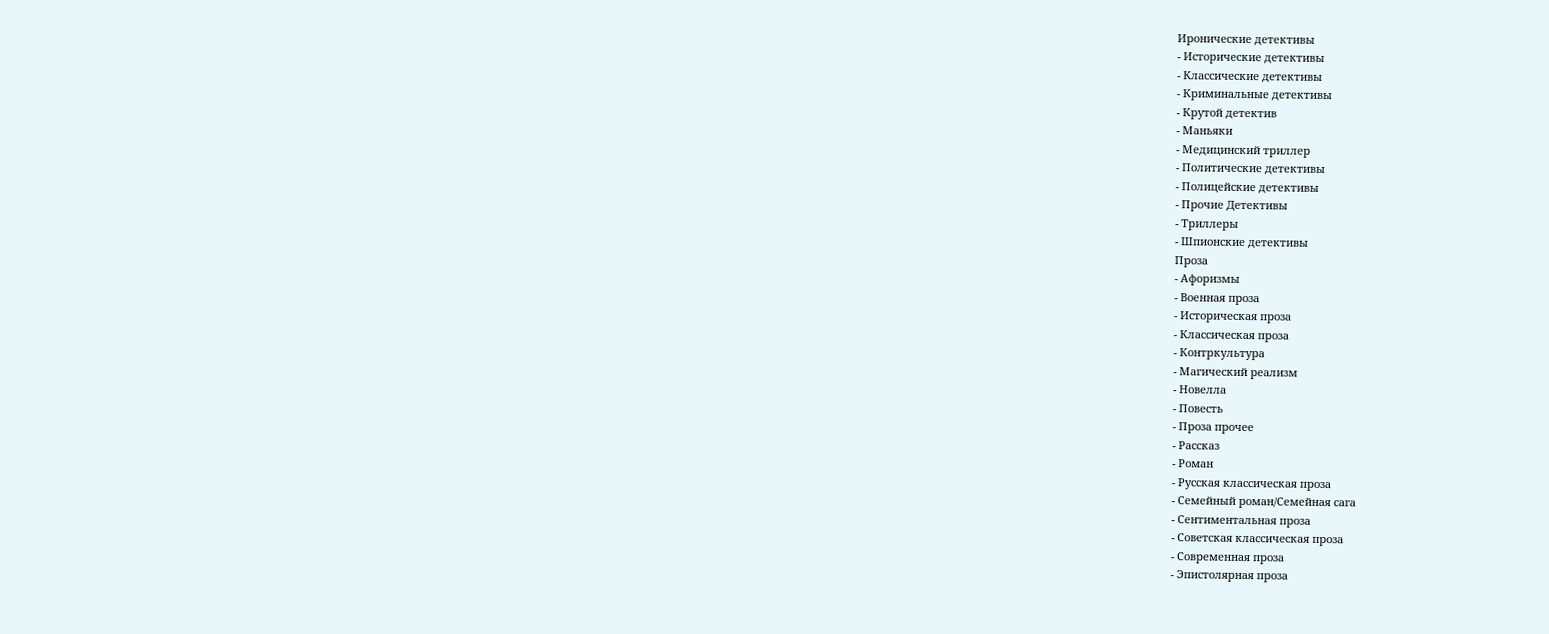Иронические детективы
- Исторические детективы
- Классические детективы
- Криминальные детективы
- Крутой детектив
- Маньяки
- Медицинский триллер
- Политические детективы
- Полицейские детективы
- Прочие Детективы
- Триллеры
- Шпионские детективы
Проза
- Афоризмы
- Военная проза
- Историческая проза
- Классическая проза
- Контркультура
- Магический реализм
- Новелла
- Повесть
- Проза прочее
- Рассказ
- Роман
- Русская классическая проза
- Семейный роман/Семейная сага
- Сентиментальная проза
- Советская классическая проза
- Современная проза
- Эпистолярная проза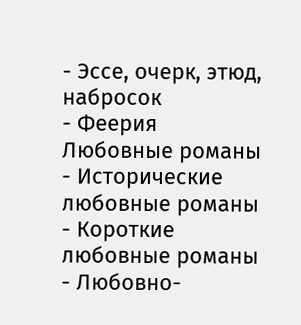- Эссе, очерк, этюд, набросок
- Феерия
Любовные романы
- Исторические любовные романы
- Короткие любовные романы
- Любовно-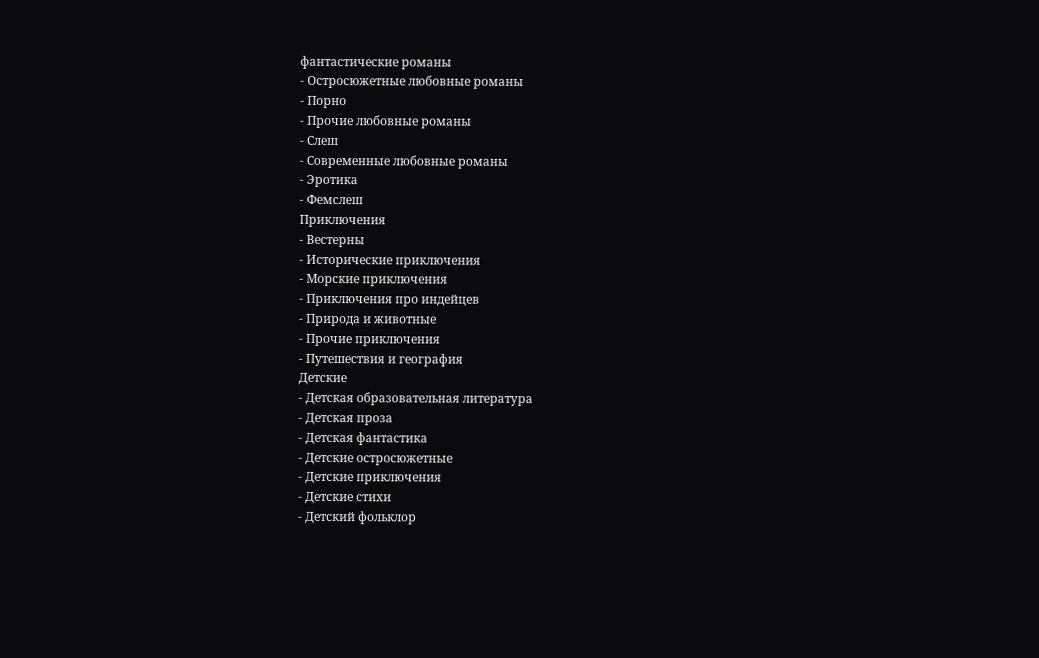фантастические романы
- Остросюжетные любовные романы
- Порно
- Прочие любовные романы
- Слеш
- Современные любовные романы
- Эротика
- Фемслеш
Приключения
- Вестерны
- Исторические приключения
- Морские приключения
- Приключения про индейцев
- Природа и животные
- Прочие приключения
- Путешествия и география
Детские
- Детская образовательная литература
- Детская проза
- Детская фантастика
- Детские остросюжетные
- Детские приключения
- Детские стихи
- Детский фольклор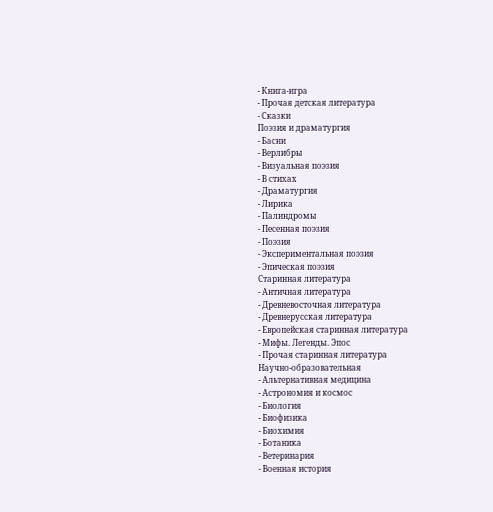- Книга-игра
- Прочая детская литература
- Сказки
Поэзия и драматургия
- Басни
- Верлибры
- Визуальная поэзия
- В стихах
- Драматургия
- Лирика
- Палиндромы
- Песенная поэзия
- Поэзия
- Экспериментальная поэзия
- Эпическая поэзия
Старинная литература
- Античная литература
- Древневосточная литература
- Древнерусская литература
- Европейская старинная литература
- Мифы. Легенды. Эпос
- Прочая старинная литература
Научно-образовательная
- Альтернативная медицина
- Астрономия и космос
- Биология
- Биофизика
- Биохимия
- Ботаника
- Ветеринария
- Военная история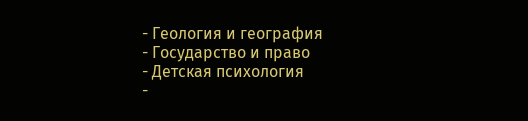- Геология и география
- Государство и право
- Детская психология
-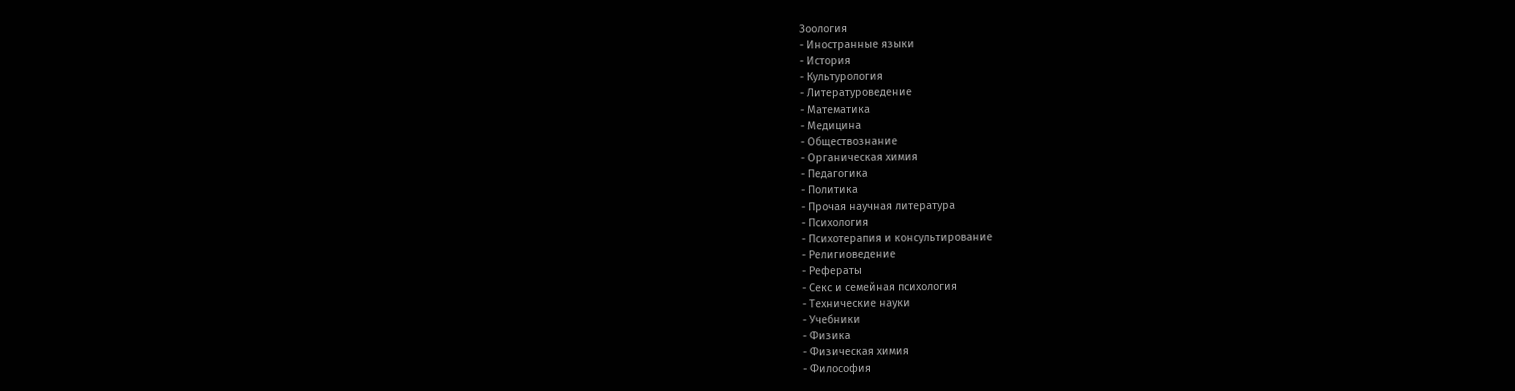Зоология
- Иностранные языки
- История
- Культурология
- Литературоведение
- Математика
- Медицина
- Обществознание
- Органическая химия
- Педагогика
- Политика
- Прочая научная литература
- Психология
- Психотерапия и консультирование
- Религиоведение
- Рефераты
- Секс и семейная психология
- Технические науки
- Учебники
- Физика
- Физическая химия
- Философия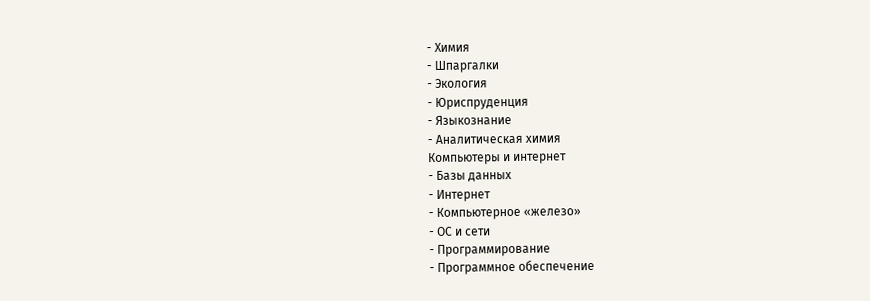- Химия
- Шпаргалки
- Экология
- Юриспруденция
- Языкознание
- Аналитическая химия
Компьютеры и интернет
- Базы данных
- Интернет
- Компьютерное «железо»
- ОС и сети
- Программирование
- Программное обеспечение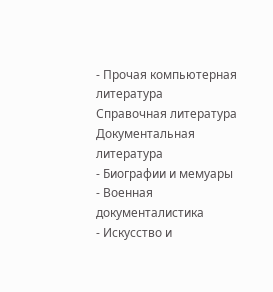- Прочая компьютерная литература
Справочная литература
Документальная литература
- Биографии и мемуары
- Военная документалистика
- Искусство и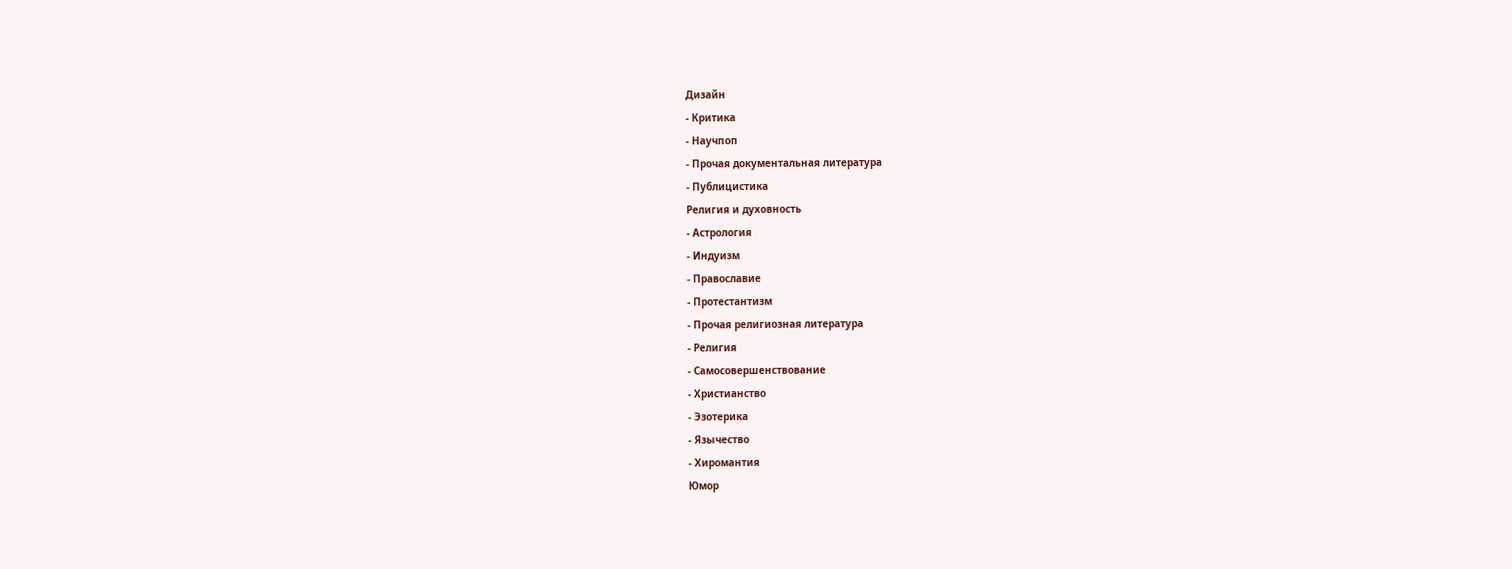Дизайн
- Критика
- Научпоп
- Прочая документальная литература
- Публицистика
Религия и духовность
- Астрология
- Индуизм
- Православие
- Протестантизм
- Прочая религиозная литература
- Религия
- Самосовершенствование
- Христианство
- Эзотерика
- Язычество
- Хиромантия
Юмор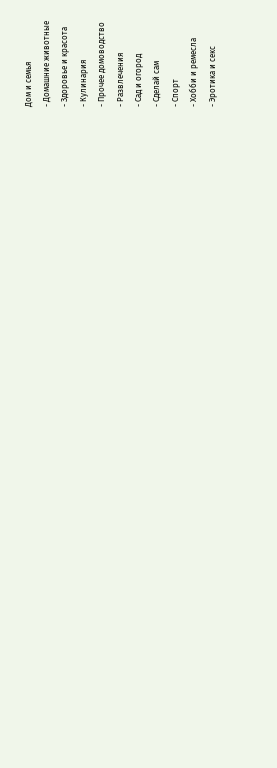Дом и семья
- Домашние животные
- Здоровье и красота
- Кулинария
- Прочее домоводство
- Развлечения
- Сад и огород
- Сделай сам
- Спорт
- Хобби и ремесла
- Эротика и секс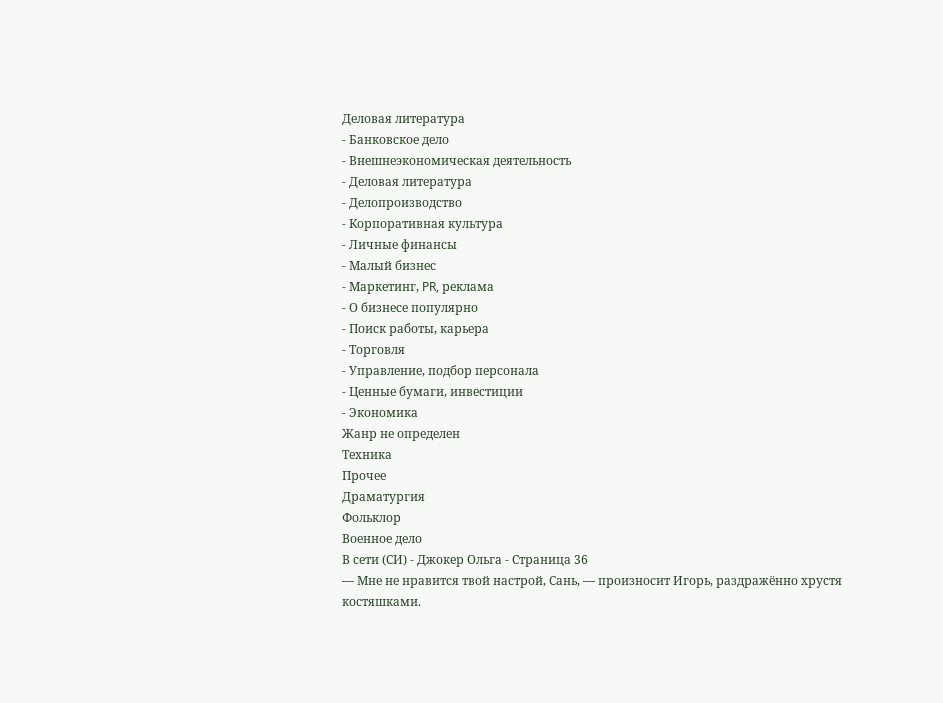Деловая литература
- Банковское дело
- Внешнеэкономическая деятельность
- Деловая литература
- Делопроизводство
- Корпоративная культура
- Личные финансы
- Малый бизнес
- Маркетинг, PR, реклама
- О бизнесе популярно
- Поиск работы, карьера
- Торговля
- Управление, подбор персонала
- Ценные бумаги, инвестиции
- Экономика
Жанр не определен
Техника
Прочее
Драматургия
Фольклор
Военное дело
В сети (СИ) - Джокер Ольга - Страница 36
— Мне не нравится твой настрой, Сань, — произносит Игорь, раздражённо хрустя костяшками.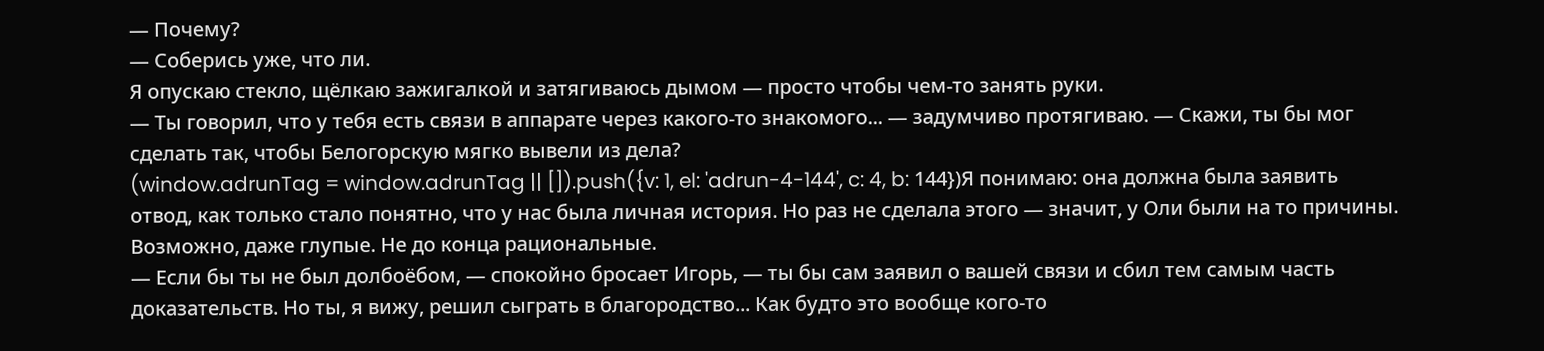— Почему?
— Соберись уже, что ли.
Я опускаю стекло, щёлкаю зажигалкой и затягиваюсь дымом — просто чтобы чем-то занять руки.
— Ты говорил, что у тебя есть связи в аппарате через какого-то знакомого... — задумчиво протягиваю. — Скажи, ты бы мог сделать так, чтобы Белогорскую мягко вывели из дела?
(window.adrunTag = window.adrunTag || []).push({v: 1, el: 'adrun-4-144', c: 4, b: 144})Я понимаю: она должна была заявить отвод, как только стало понятно, что у нас была личная история. Но раз не сделала этого — значит, у Оли были на то причины. Возможно, даже глупые. Не до конца рациональные.
— Если бы ты не был долбоёбом, — спокойно бросает Игорь, — ты бы сам заявил о вашей связи и сбил тем самым часть доказательств. Но ты, я вижу, решил сыграть в благородство... Как будто это вообще кого-то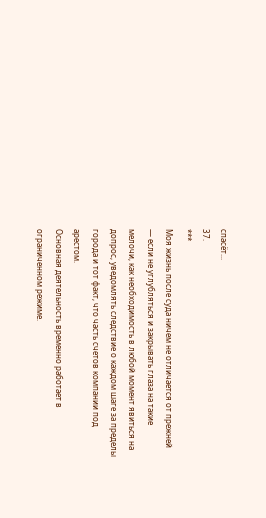спасёт...
37.
***
Моя жизнь после суда ничем не отличается от прежней — если не углубляться и закрывать глаза на такие мелочи, как необходимость в любой момент явиться на допрос, уведомлять следствие о каждом шаге за пределы города и тот факт, что часть счетов компании под арестом.
Основная деятельность временно работает в ограниченном режиме.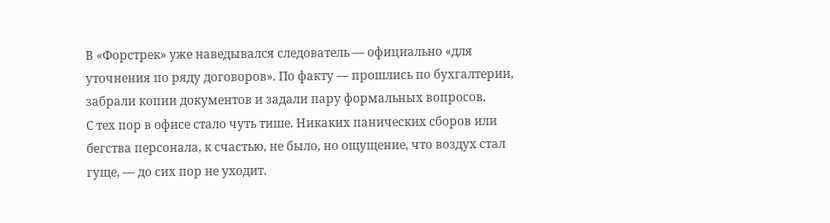В «Форстрек» уже наведывался следователь — официально «для уточнения по ряду договоров». По факту — прошлись по бухгалтерии, забрали копии документов и задали пару формальных вопросов.
С тех пор в офисе стало чуть тише. Никаких панических сборов или бегства персонала, к счастью, не было, но ощущение, что воздух стал гуще, — до сих пор не уходит.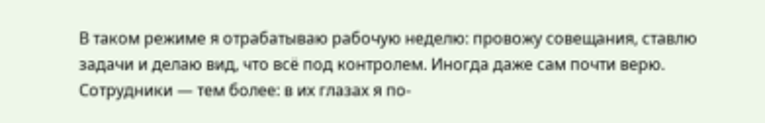В таком режиме я отрабатываю рабочую неделю: провожу совещания, ставлю задачи и делаю вид, что всё под контролем. Иногда даже сам почти верю. Сотрудники — тем более: в их глазах я по-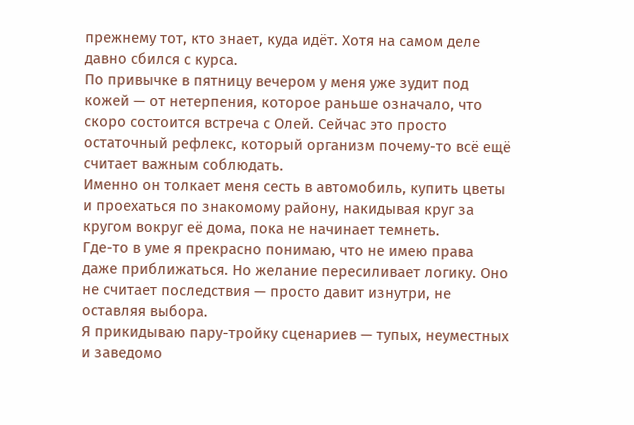прежнему тот, кто знает, куда идёт. Хотя на самом деле давно сбился с курса.
По привычке в пятницу вечером у меня уже зудит под кожей — от нетерпения, которое раньше означало, что скоро состоится встреча с Олей. Сейчас это просто остаточный рефлекс, который организм почему-то всё ещё считает важным соблюдать.
Именно он толкает меня сесть в автомобиль, купить цветы и проехаться по знакомому району, накидывая круг за кругом вокруг её дома, пока не начинает темнеть.
Где-то в уме я прекрасно понимаю, что не имею права даже приближаться. Но желание пересиливает логику. Оно не считает последствия — просто давит изнутри, не оставляя выбора.
Я прикидываю пару-тройку сценариев — тупых, неуместных и заведомо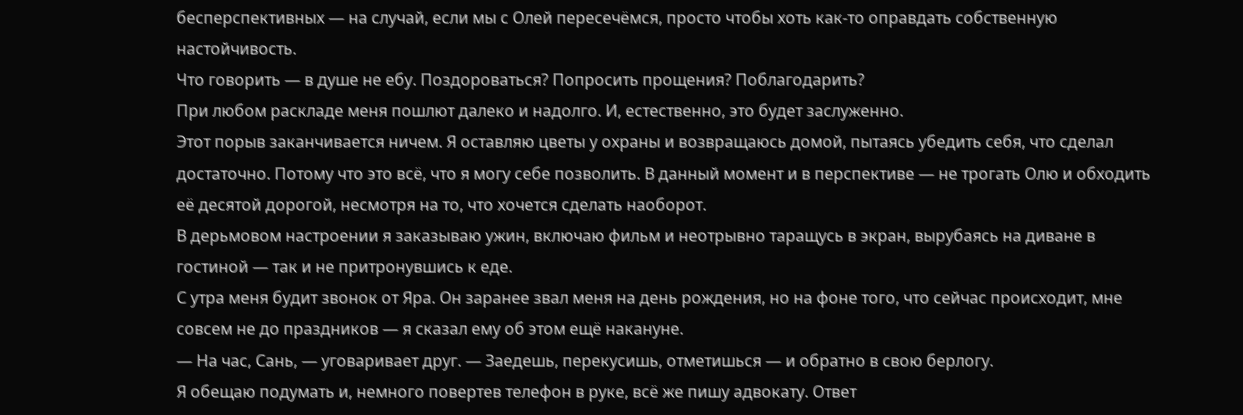бесперспективных — на случай, если мы с Олей пересечёмся, просто чтобы хоть как-то оправдать собственную настойчивость.
Что говорить — в душе не ебу. Поздороваться? Попросить прощения? Поблагодарить?
При любом раскладе меня пошлют далеко и надолго. И, естественно, это будет заслуженно.
Этот порыв заканчивается ничем. Я оставляю цветы у охраны и возвращаюсь домой, пытаясь убедить себя, что сделал достаточно. Потому что это всё, что я могу себе позволить. В данный момент и в перспективе — не трогать Олю и обходить её десятой дорогой, несмотря на то, что хочется сделать наоборот.
В дерьмовом настроении я заказываю ужин, включаю фильм и неотрывно таращусь в экран, вырубаясь на диване в гостиной — так и не притронувшись к еде.
С утра меня будит звонок от Яра. Он заранее звал меня на день рождения, но на фоне того, что сейчас происходит, мне совсем не до праздников — я сказал ему об этом ещё накануне.
— На час, Сань, — уговаривает друг. — Заедешь, перекусишь, отметишься — и обратно в свою берлогу.
Я обещаю подумать и, немного повертев телефон в руке, всё же пишу адвокату. Ответ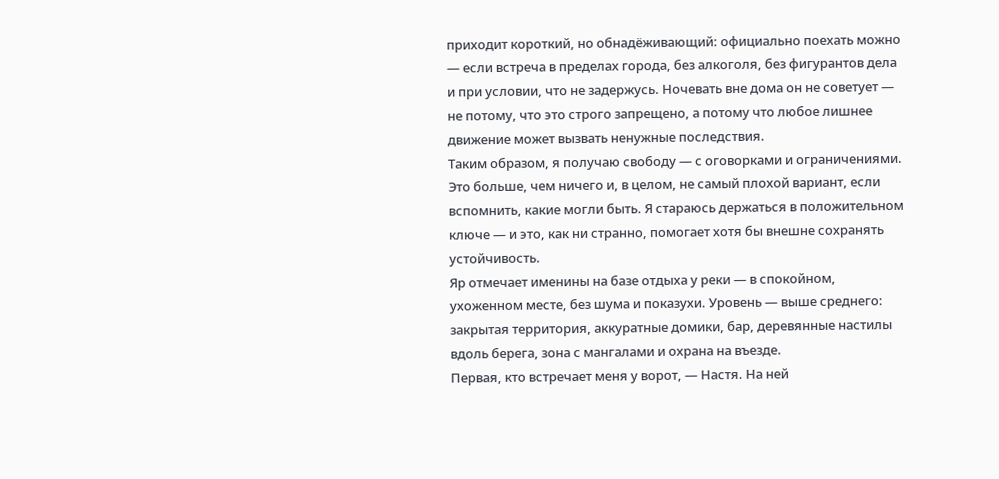приходит короткий, но обнадёживающий: официально поехать можно — если встреча в пределах города, без алкоголя, без фигурантов дела и при условии, что не задержусь. Ночевать вне дома он не советует — не потому, что это строго запрещено, а потому что любое лишнее движение может вызвать ненужные последствия.
Таким образом, я получаю свободу — с оговорками и ограничениями. Это больше, чем ничего и, в целом, не самый плохой вариант, если вспомнить, какие могли быть. Я стараюсь держаться в положительном ключе — и это, как ни странно, помогает хотя бы внешне сохранять устойчивость.
Яр отмечает именины на базе отдыха у реки — в спокойном, ухоженном месте, без шума и показухи. Уровень — выше среднего: закрытая территория, аккуратные домики, бар, деревянные настилы вдоль берега, зона с мангалами и охрана на въезде.
Первая, кто встречает меня у ворот, — Настя. На ней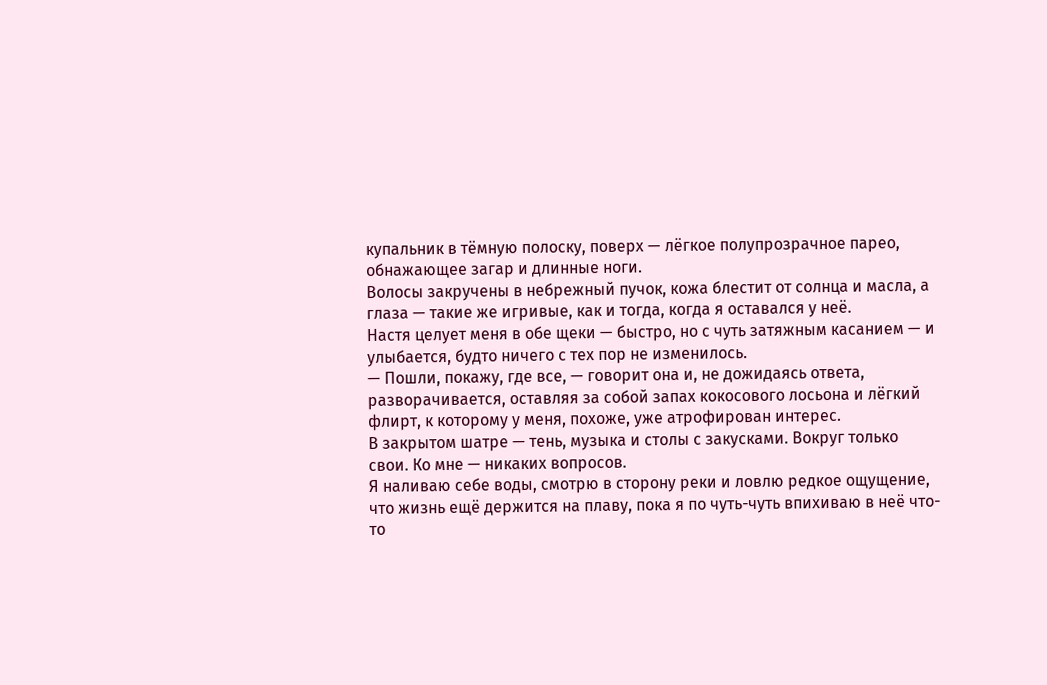купальник в тёмную полоску, поверх — лёгкое полупрозрачное парео, обнажающее загар и длинные ноги.
Волосы закручены в небрежный пучок, кожа блестит от солнца и масла, а глаза — такие же игривые, как и тогда, когда я оставался у неё.
Настя целует меня в обе щеки — быстро, но с чуть затяжным касанием — и улыбается, будто ничего с тех пор не изменилось.
— Пошли, покажу, где все, — говорит она и, не дожидаясь ответа, разворачивается, оставляя за собой запах кокосового лосьона и лёгкий флирт, к которому у меня, похоже, уже атрофирован интерес.
В закрытом шатре — тень, музыка и столы с закусками. Вокруг только свои. Ко мне — никаких вопросов.
Я наливаю себе воды, смотрю в сторону реки и ловлю редкое ощущение, что жизнь ещё держится на плаву, пока я по чуть-чуть впихиваю в неё что-то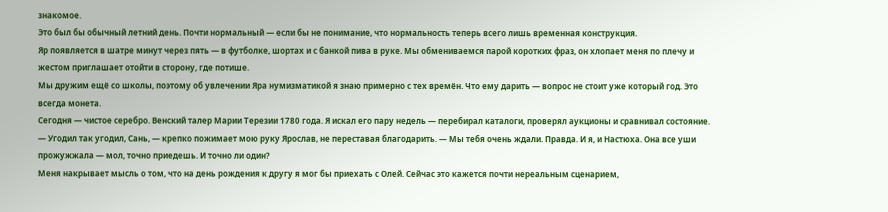знакомое.
Это был бы обычный летний день. Почти нормальный — если бы не понимание, что нормальность теперь всего лишь временная конструкция.
Яр появляется в шатре минут через пять — в футболке, шортах и с банкой пива в руке. Мы обмениваемся парой коротких фраз, он хлопает меня по плечу и жестом приглашает отойти в сторону, где потише.
Мы дружим ещё со школы, поэтому об увлечении Яра нумизматикой я знаю примерно с тех времён. Что ему дарить — вопрос не стоит уже который год. Это всегда монета.
Сегодня — чистое серебро. Венский талер Марии Терезии 1780 года. Я искал его пару недель — перебирал каталоги, проверял аукционы и сравнивал состояние.
— Угодил так угодил, Сань, — крепко пожимает мою руку Ярослав, не переставая благодарить. — Мы тебя очень ждали. Правда. И я, и Настюха. Она все уши прожужжала — мол, точно приедешь. И точно ли один?
Меня накрывает мысль о том, что на день рождения к другу я мог бы приехать с Олей. Сейчас это кажется почти нереальным сценарием,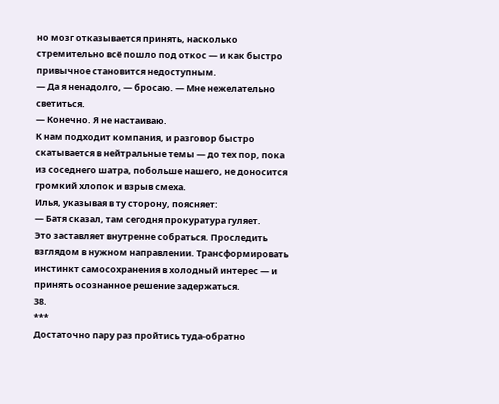но мозг отказывается принять, насколько стремительно всё пошло под откос — и как быстро привычное становится недоступным.
— Да я ненадолго, — бросаю. — Мне нежелательно светиться.
— Конечно. Я не настаиваю.
К нам подходит компания, и разговор быстро скатывается в нейтральные темы — до тех пор, пока из соседнего шатра, побольше нашего, не доносится громкий хлопок и взрыв смеха.
Илья, указывая в ту сторону, поясняет:
— Батя сказал, там сегодня прокуратура гуляет.
Это заставляет внутренне собраться. Проследить взглядом в нужном направлении. Трансформировать инстинкт самосохранения в холодный интерес — и принять осознанное решение задержаться.
38.
***
Достаточно пару раз пройтись туда-обратно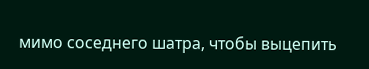мимо соседнего шатра, чтобы выцепить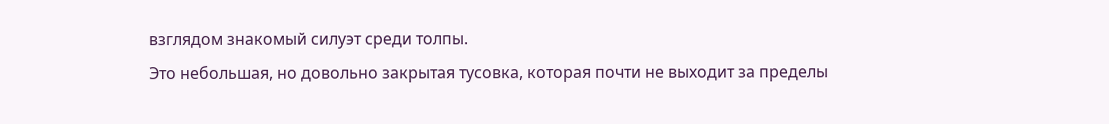взглядом знакомый силуэт среди толпы.
Это небольшая, но довольно закрытая тусовка, которая почти не выходит за пределы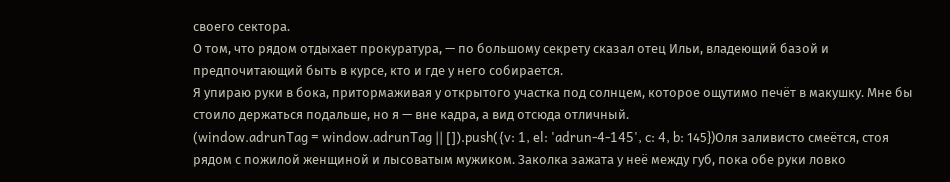своего сектора.
О том, что рядом отдыхает прокуратура, — по большому секрету сказал отец Ильи, владеющий базой и предпочитающий быть в курсе, кто и где у него собирается.
Я упираю руки в бока, притормаживая у открытого участка под солнцем, которое ощутимо печёт в макушку. Мне бы стоило держаться подальше, но я — вне кадра, а вид отсюда отличный.
(window.adrunTag = window.adrunTag || []).push({v: 1, el: 'adrun-4-145', c: 4, b: 145})Оля заливисто смеётся, стоя рядом с пожилой женщиной и лысоватым мужиком. Заколка зажата у неё между губ, пока обе руки ловко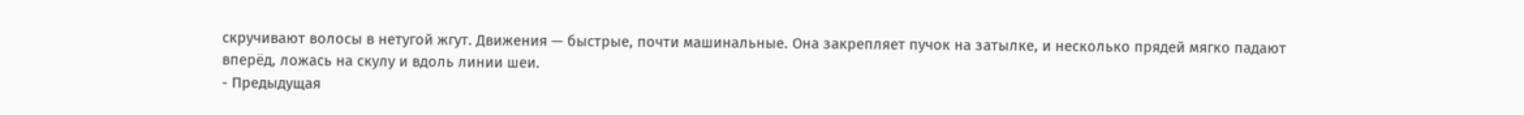скручивают волосы в нетугой жгут. Движения — быстрые, почти машинальные. Она закрепляет пучок на затылке, и несколько прядей мягко падают вперёд, ложась на скулу и вдоль линии шеи.
- Предыдущая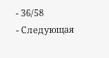- 36/58
- Следующая